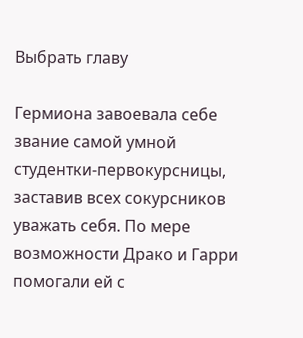Выбрать главу

Гермиона завоевала себе звание самой умной студентки-первокурсницы, заставив всех сокурсников уважать себя. По мере возможности Драко и Гарри помогали ей с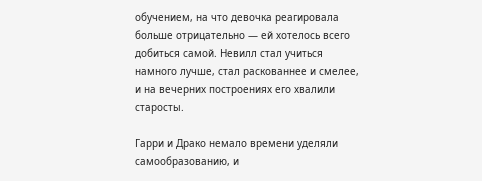обучением, на что девочка реагировала больше отрицательно — ей хотелось всего добиться самой. Невилл стал учиться намного лучше, стал раскованнее и смелее, и на вечерних построениях его хвалили старосты.

Гарри и Драко немало времени уделяли самообразованию, и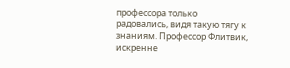профессора только радовались, видя такую тягу к знаниям. Профессор Флитвик, искренне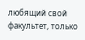любящий свой факультет, только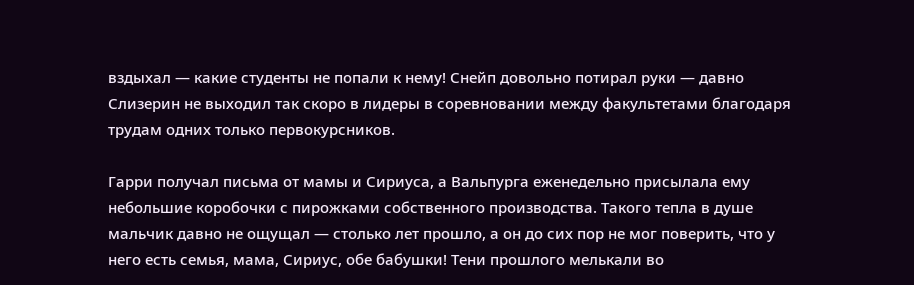вздыхал — какие студенты не попали к нему! Снейп довольно потирал руки — давно Слизерин не выходил так скоро в лидеры в соревновании между факультетами благодаря трудам одних только первокурсников.

Гарри получал письма от мамы и Сириуса, а Вальпурга еженедельно присылала ему небольшие коробочки с пирожками собственного производства. Такого тепла в душе мальчик давно не ощущал — столько лет прошло, а он до сих пор не мог поверить, что у него есть семья, мама, Сириус, обе бабушки! Тени прошлого мелькали во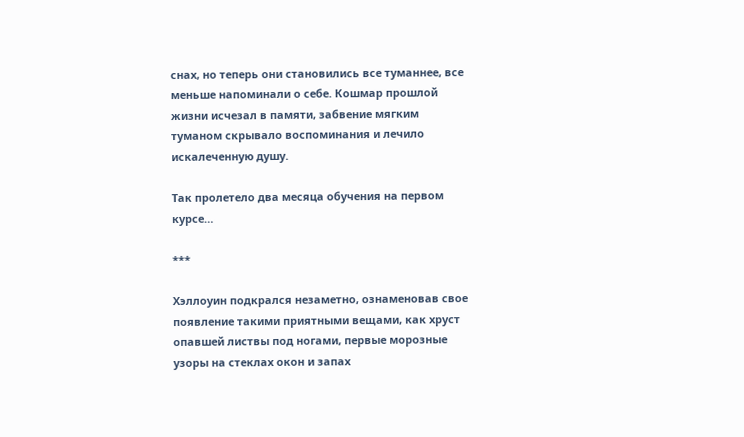снах, но теперь они становились все туманнее, все меньше напоминали о себе. Кошмар прошлой жизни исчезал в памяти, забвение мягким туманом скрывало воспоминания и лечило искалеченную душу.

Так пролетело два месяца обучения на первом курсе…

***

Хэллоуин подкрался незаметно, ознаменовав свое появление такими приятными вещами, как хруст опавшей листвы под ногами, первые морозные узоры на стеклах окон и запах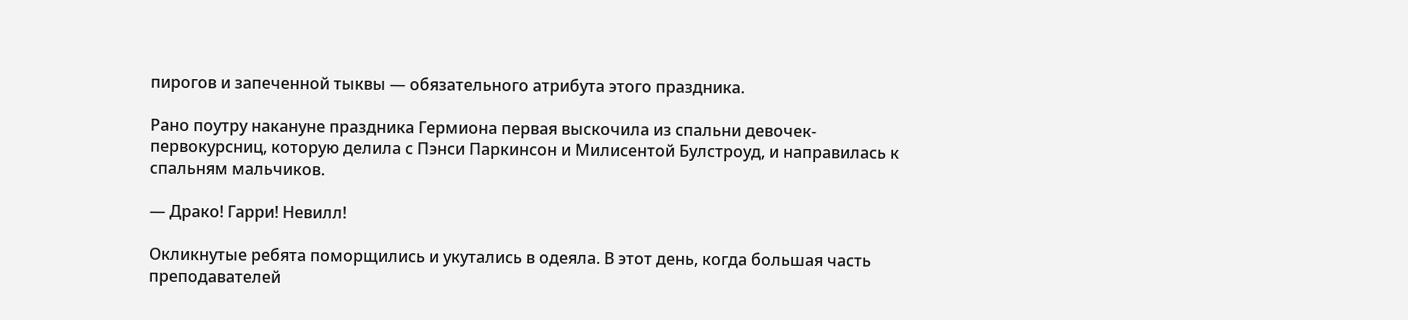пирогов и запеченной тыквы — обязательного атрибута этого праздника.

Рано поутру накануне праздника Гермиона первая выскочила из спальни девочек-первокурсниц, которую делила с Пэнси Паркинсон и Милисентой Булстроуд, и направилась к спальням мальчиков.

— Драко! Гарри! Невилл!

Окликнутые ребята поморщились и укутались в одеяла. В этот день, когда большая часть преподавателей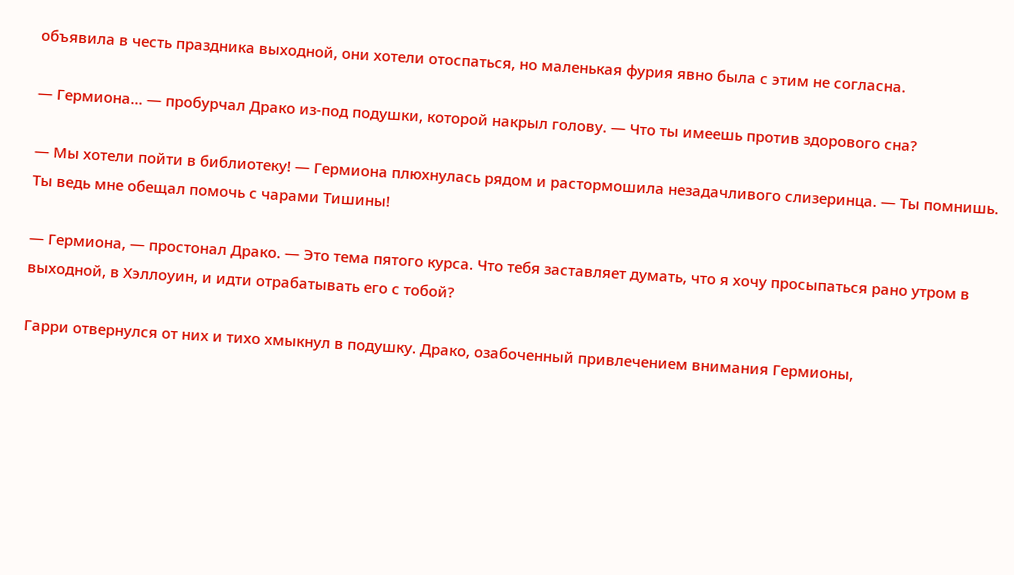объявила в честь праздника выходной, они хотели отоспаться, но маленькая фурия явно была с этим не согласна.

— Гермиона… — пробурчал Драко из-под подушки, которой накрыл голову. — Что ты имеешь против здорового сна?

— Мы хотели пойти в библиотеку! — Гермиона плюхнулась рядом и растормошила незадачливого слизеринца. — Ты помнишь. Ты ведь мне обещал помочь с чарами Тишины!

— Гермиона, — простонал Драко. — Это тема пятого курса. Что тебя заставляет думать, что я хочу просыпаться рано утром в выходной, в Хэллоуин, и идти отрабатывать его с тобой?

Гарри отвернулся от них и тихо хмыкнул в подушку. Драко, озабоченный привлечением внимания Гермионы,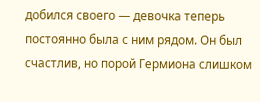добился своего — девочка теперь постоянно была с ним рядом. Он был счастлив, но порой Гермиона слишком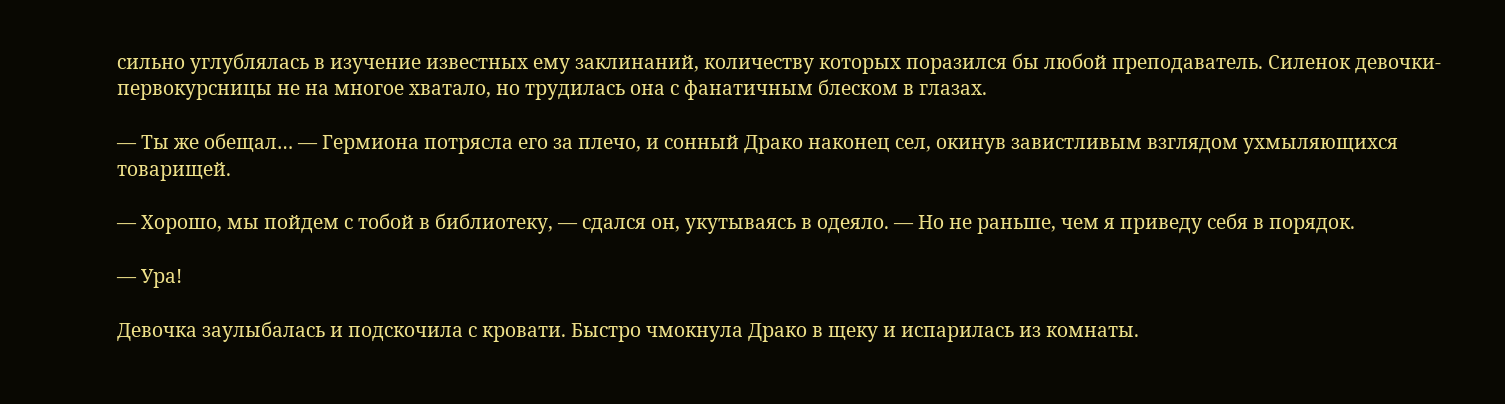сильно углублялась в изучение известных ему заклинаний, количеству которых поразился бы любой преподаватель. Силенок девочки-первокурсницы не на многое хватало, но трудилась она с фанатичным блеском в глазах.

— Ты же обещал… — Гермиона потрясла его за плечо, и сонный Драко наконец сел, окинув завистливым взглядом ухмыляющихся товарищей.

— Хорошо, мы пойдем с тобой в библиотеку, — сдался он, укутываясь в одеяло. — Но не раньше, чем я приведу себя в порядок.

— Ура!

Девочка заулыбалась и подскочила с кровати. Быстро чмокнула Драко в щеку и испарилась из комнаты.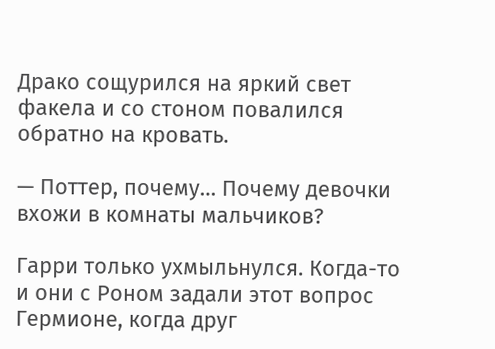Драко сощурился на яркий свет факела и со стоном повалился обратно на кровать.

— Поттер, почему… Почему девочки вхожи в комнаты мальчиков?

Гарри только ухмыльнулся. Когда-то и они с Роном задали этот вопрос Гермионе, когда друг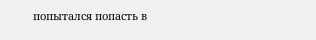попытался попасть в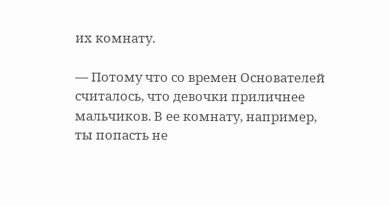их комнату.

— Потому что со времен Основателей считалось, что девочки приличнее мальчиков. В ее комнату, например, ты попасть не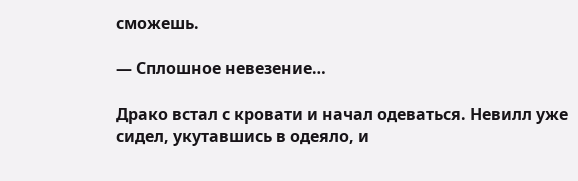сможешь.

— Сплошное невезение…

Драко встал с кровати и начал одеваться. Невилл уже сидел, укутавшись в одеяло, и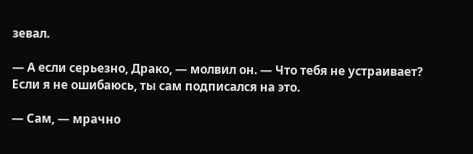зевал.

— А если серьезно, Драко, — молвил он. — Что тебя не устраивает? Если я не ошибаюсь, ты сам подписался на это.

— Сам, — мрачно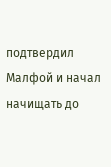подтвердил Малфой и начал начищать до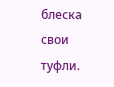блеска свои туфли.